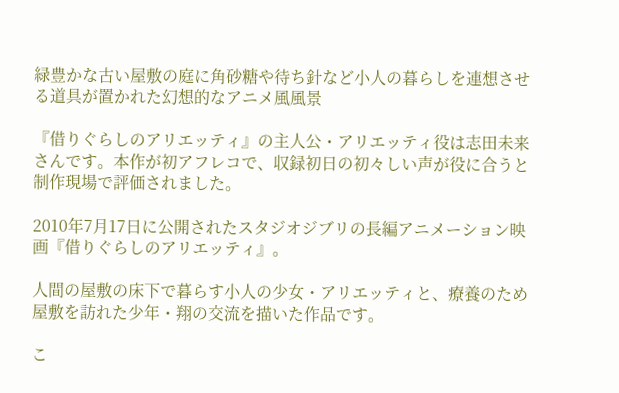緑豊かな古い屋敷の庭に角砂糖や待ち針など小人の暮らしを連想させる道具が置かれた幻想的なアニメ風風景

『借りぐらしのアリエッティ』の主人公・アリエッティ役は志田未来さんです。本作が初アフレコで、収録初日の初々しい声が役に合うと制作現場で評価されました。

2010年7月17日に公開されたスタジオジブリの長編アニメーション映画『借りぐらしのアリエッティ』。

人間の屋敷の床下で暮らす小人の少女・アリエッティと、療養のため屋敷を訪れた少年・翔の交流を描いた作品です。

こ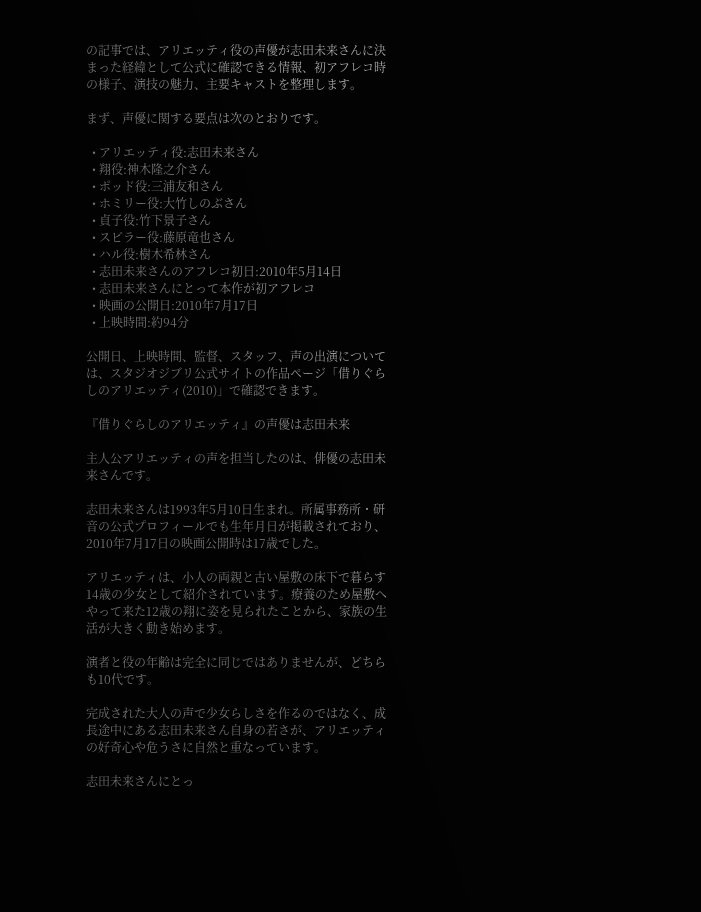の記事では、アリエッティ役の声優が志田未来さんに決まった経緯として公式に確認できる情報、初アフレコ時の様子、演技の魅力、主要キャストを整理します。

まず、声優に関する要点は次のとおりです。

  • アリエッティ役:志田未来さん
  • 翔役:神木隆之介さん
  • ポッド役:三浦友和さん
  • ホミリー役:大竹しのぶさん
  • 貞子役:竹下景子さん
  • スピラー役:藤原竜也さん
  • ハル役:樹木希林さん
  • 志田未来さんのアフレコ初日:2010年5月14日
  • 志田未来さんにとって本作が初アフレコ
  • 映画の公開日:2010年7月17日
  • 上映時間:約94分

公開日、上映時間、監督、スタッフ、声の出演については、スタジオジブリ公式サイトの作品ページ「借りぐらしのアリエッティ(2010)」で確認できます。

『借りぐらしのアリエッティ』の声優は志田未来

主人公アリエッティの声を担当したのは、俳優の志田未来さんです。

志田未来さんは1993年5月10日生まれ。所属事務所・研音の公式プロフィールでも生年月日が掲載されており、2010年7月17日の映画公開時は17歳でした。

アリエッティは、小人の両親と古い屋敷の床下で暮らす14歳の少女として紹介されています。療養のため屋敷へやって来た12歳の翔に姿を見られたことから、家族の生活が大きく動き始めます。

演者と役の年齢は完全に同じではありませんが、どちらも10代です。

完成された大人の声で少女らしさを作るのではなく、成長途中にある志田未来さん自身の若さが、アリエッティの好奇心や危うさに自然と重なっています。

志田未来さんにとっ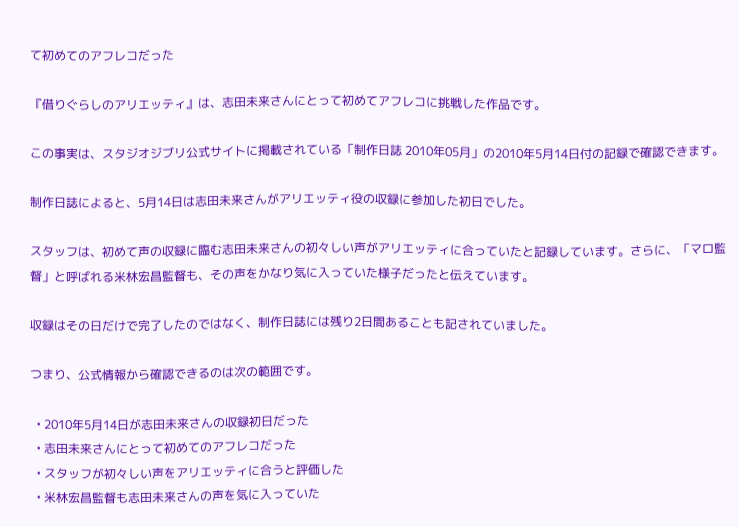て初めてのアフレコだった

『借りぐらしのアリエッティ』は、志田未来さんにとって初めてアフレコに挑戦した作品です。

この事実は、スタジオジブリ公式サイトに掲載されている「制作日誌 2010年05月」の2010年5月14日付の記録で確認できます。

制作日誌によると、5月14日は志田未来さんがアリエッティ役の収録に参加した初日でした。

スタッフは、初めて声の収録に臨む志田未来さんの初々しい声がアリエッティに合っていたと記録しています。さらに、「マロ監督」と呼ばれる米林宏昌監督も、その声をかなり気に入っていた様子だったと伝えています。

収録はその日だけで完了したのではなく、制作日誌には残り2日間あることも記されていました。

つまり、公式情報から確認できるのは次の範囲です。

  • 2010年5月14日が志田未来さんの収録初日だった
  • 志田未来さんにとって初めてのアフレコだった
  • スタッフが初々しい声をアリエッティに合うと評価した
  • 米林宏昌監督も志田未来さんの声を気に入っていた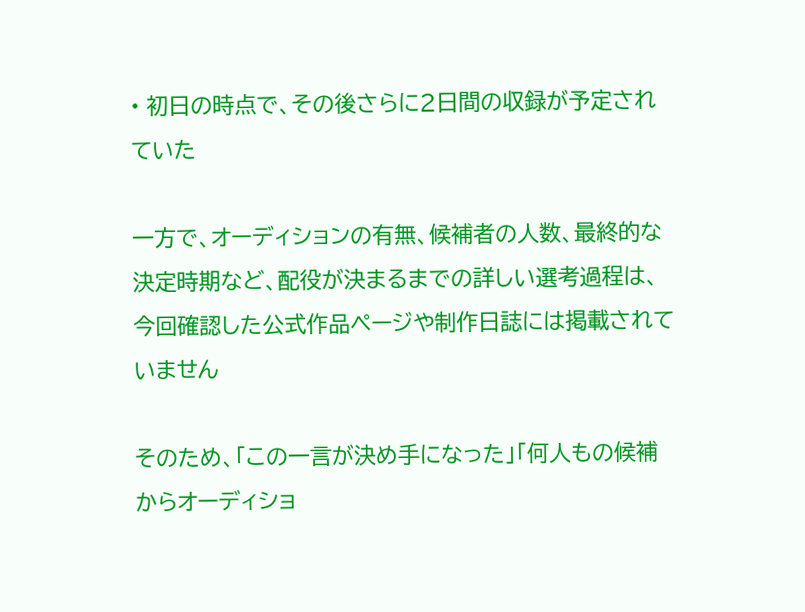• 初日の時点で、その後さらに2日間の収録が予定されていた

一方で、オーディションの有無、候補者の人数、最終的な決定時期など、配役が決まるまでの詳しい選考過程は、今回確認した公式作品ページや制作日誌には掲載されていません

そのため、「この一言が決め手になった」「何人もの候補からオーディショ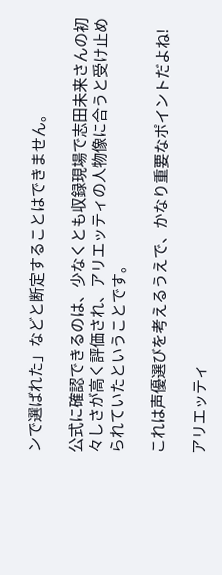ンで選ばれた」などと断定することはできません。

公式に確認できるのは、少なくとも収録現場で志田未来さんの初々しさが高く評価され、アリエッティの人物像に合うと受け止められていたということです。

これは声優選びを考えるうえで、かなり重要なポイントだよね!

アリエッティ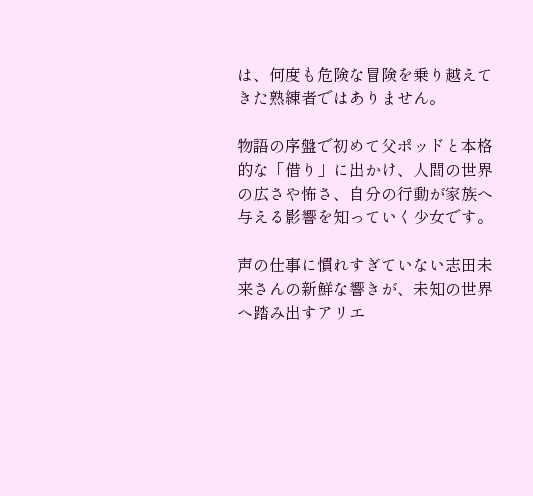は、何度も危険な冒険を乗り越えてきた熟練者ではありません。

物語の序盤で初めて父ポッドと本格的な「借り」に出かけ、人間の世界の広さや怖さ、自分の行動が家族へ与える影響を知っていく少女です。

声の仕事に慣れすぎていない志田未来さんの新鮮な響きが、未知の世界へ踏み出すアリエ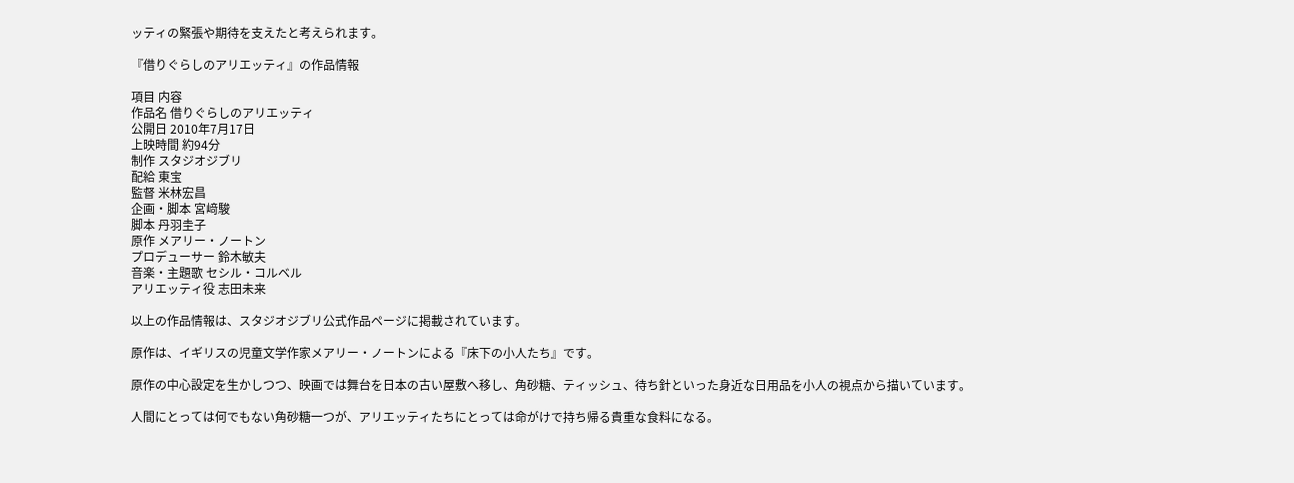ッティの緊張や期待を支えたと考えられます。

『借りぐらしのアリエッティ』の作品情報

項目 内容
作品名 借りぐらしのアリエッティ
公開日 2010年7月17日
上映時間 約94分
制作 スタジオジブリ
配給 東宝
監督 米林宏昌
企画・脚本 宮﨑駿
脚本 丹羽圭子
原作 メアリー・ノートン
プロデューサー 鈴木敏夫
音楽・主題歌 セシル・コルベル
アリエッティ役 志田未来

以上の作品情報は、スタジオジブリ公式作品ページに掲載されています。

原作は、イギリスの児童文学作家メアリー・ノートンによる『床下の小人たち』です。

原作の中心設定を生かしつつ、映画では舞台を日本の古い屋敷へ移し、角砂糖、ティッシュ、待ち針といった身近な日用品を小人の視点から描いています。

人間にとっては何でもない角砂糖一つが、アリエッティたちにとっては命がけで持ち帰る貴重な食料になる。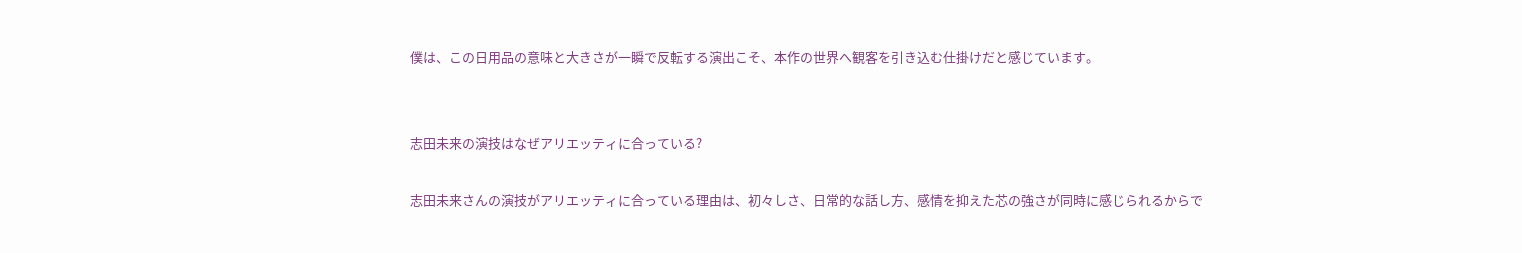僕は、この日用品の意味と大きさが一瞬で反転する演出こそ、本作の世界へ観客を引き込む仕掛けだと感じています。


志田未来の演技はなぜアリエッティに合っている?

志田未来さんの演技がアリエッティに合っている理由は、初々しさ、日常的な話し方、感情を抑えた芯の強さが同時に感じられるからで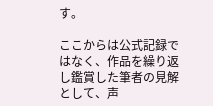す。

ここからは公式記録ではなく、作品を繰り返し鑑賞した筆者の見解として、声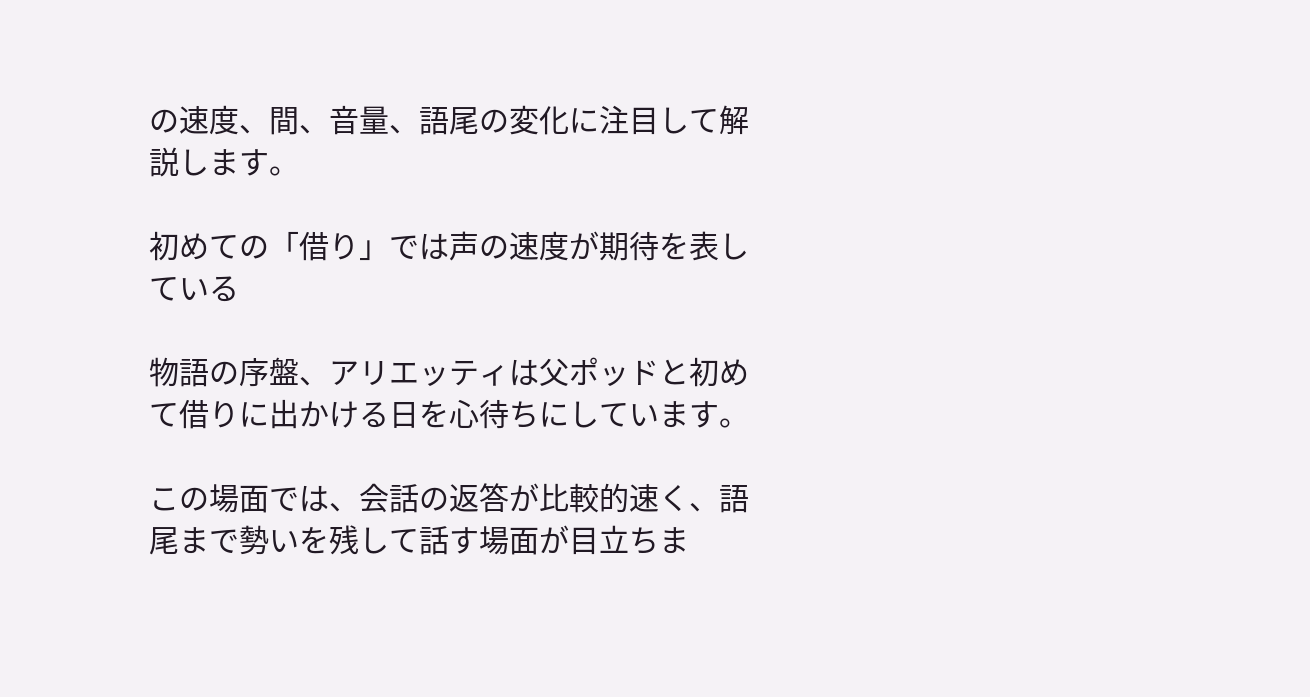の速度、間、音量、語尾の変化に注目して解説します。

初めての「借り」では声の速度が期待を表している

物語の序盤、アリエッティは父ポッドと初めて借りに出かける日を心待ちにしています。

この場面では、会話の返答が比較的速く、語尾まで勢いを残して話す場面が目立ちま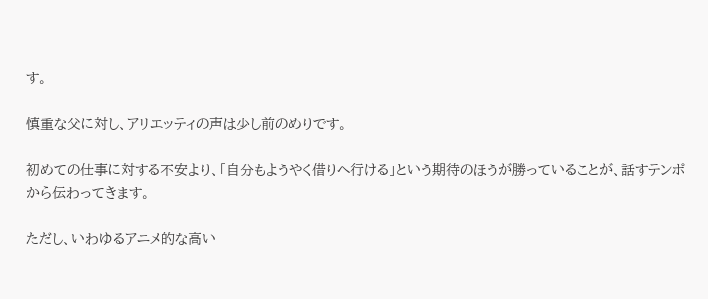す。

慎重な父に対し、アリエッティの声は少し前のめりです。

初めての仕事に対する不安より、「自分もようやく借りへ行ける」という期待のほうが勝っていることが、話すテンポから伝わってきます。

ただし、いわゆるアニメ的な高い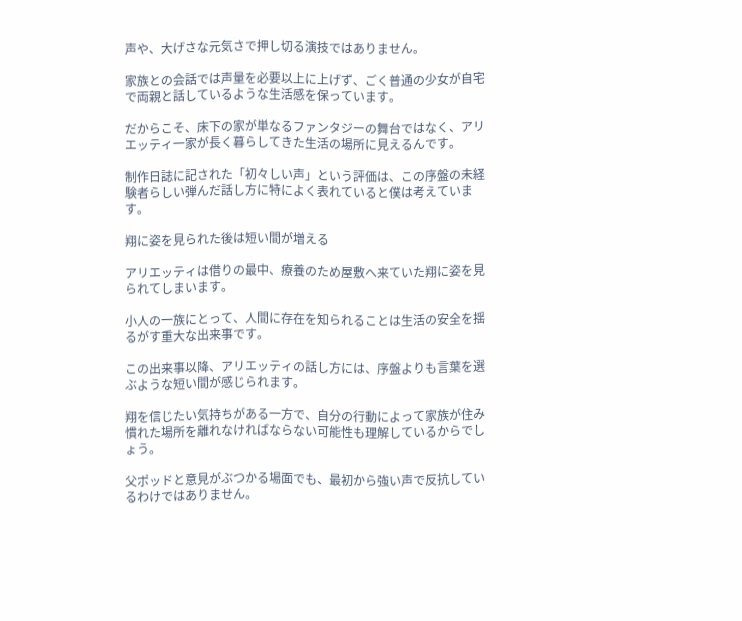声や、大げさな元気さで押し切る演技ではありません。

家族との会話では声量を必要以上に上げず、ごく普通の少女が自宅で両親と話しているような生活感を保っています。

だからこそ、床下の家が単なるファンタジーの舞台ではなく、アリエッティ一家が長く暮らしてきた生活の場所に見えるんです。

制作日誌に記された「初々しい声」という評価は、この序盤の未経験者らしい弾んだ話し方に特によく表れていると僕は考えています。

翔に姿を見られた後は短い間が増える

アリエッティは借りの最中、療養のため屋敷へ来ていた翔に姿を見られてしまいます。

小人の一族にとって、人間に存在を知られることは生活の安全を揺るがす重大な出来事です。

この出来事以降、アリエッティの話し方には、序盤よりも言葉を選ぶような短い間が感じられます。

翔を信じたい気持ちがある一方で、自分の行動によって家族が住み慣れた場所を離れなければならない可能性も理解しているからでしょう。

父ポッドと意見がぶつかる場面でも、最初から強い声で反抗しているわけではありません。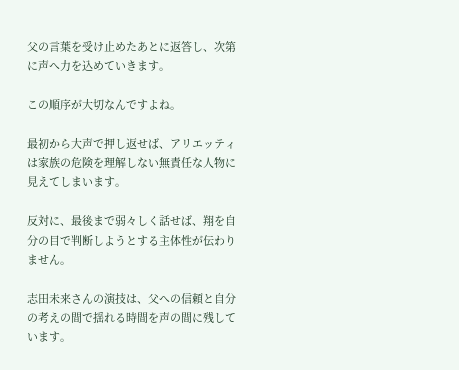父の言葉を受け止めたあとに返答し、次第に声へ力を込めていきます。

この順序が大切なんですよね。

最初から大声で押し返せば、アリエッティは家族の危険を理解しない無責任な人物に見えてしまいます。

反対に、最後まで弱々しく話せば、翔を自分の目で判断しようとする主体性が伝わりません。

志田未来さんの演技は、父への信頼と自分の考えの間で揺れる時間を声の間に残しています。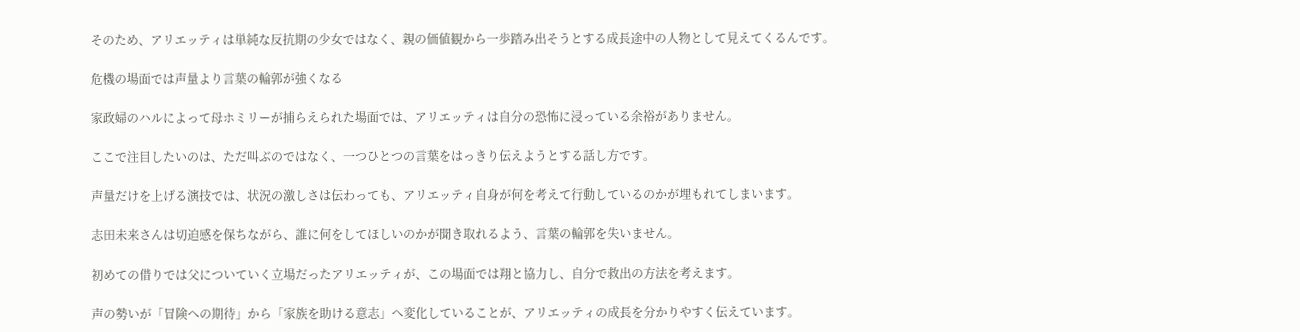そのため、アリエッティは単純な反抗期の少女ではなく、親の価値観から一歩踏み出そうとする成長途中の人物として見えてくるんです。

危機の場面では声量より言葉の輪郭が強くなる

家政婦のハルによって母ホミリーが捕らえられた場面では、アリエッティは自分の恐怖に浸っている余裕がありません。

ここで注目したいのは、ただ叫ぶのではなく、一つひとつの言葉をはっきり伝えようとする話し方です。

声量だけを上げる演技では、状況の激しさは伝わっても、アリエッティ自身が何を考えて行動しているのかが埋もれてしまいます。

志田未来さんは切迫感を保ちながら、誰に何をしてほしいのかが聞き取れるよう、言葉の輪郭を失いません。

初めての借りでは父についていく立場だったアリエッティが、この場面では翔と協力し、自分で救出の方法を考えます。

声の勢いが「冒険への期待」から「家族を助ける意志」へ変化していることが、アリエッティの成長を分かりやすく伝えています。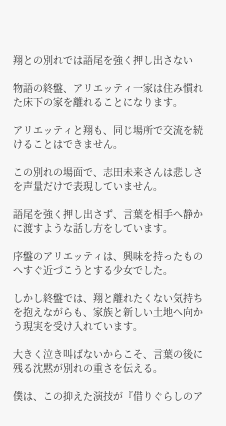翔との別れでは語尾を強く押し出さない

物語の終盤、アリエッティ一家は住み慣れた床下の家を離れることになります。

アリエッティと翔も、同じ場所で交流を続けることはできません。

この別れの場面で、志田未来さんは悲しさを声量だけで表現していません。

語尾を強く押し出さず、言葉を相手へ静かに渡すような話し方をしています。

序盤のアリエッティは、興味を持ったものへすぐ近づこうとする少女でした。

しかし終盤では、翔と離れたくない気持ちを抱えながらも、家族と新しい土地へ向かう現実を受け入れています。

大きく泣き叫ばないからこそ、言葉の後に残る沈黙が別れの重さを伝える。

僕は、この抑えた演技が『借りぐらしのア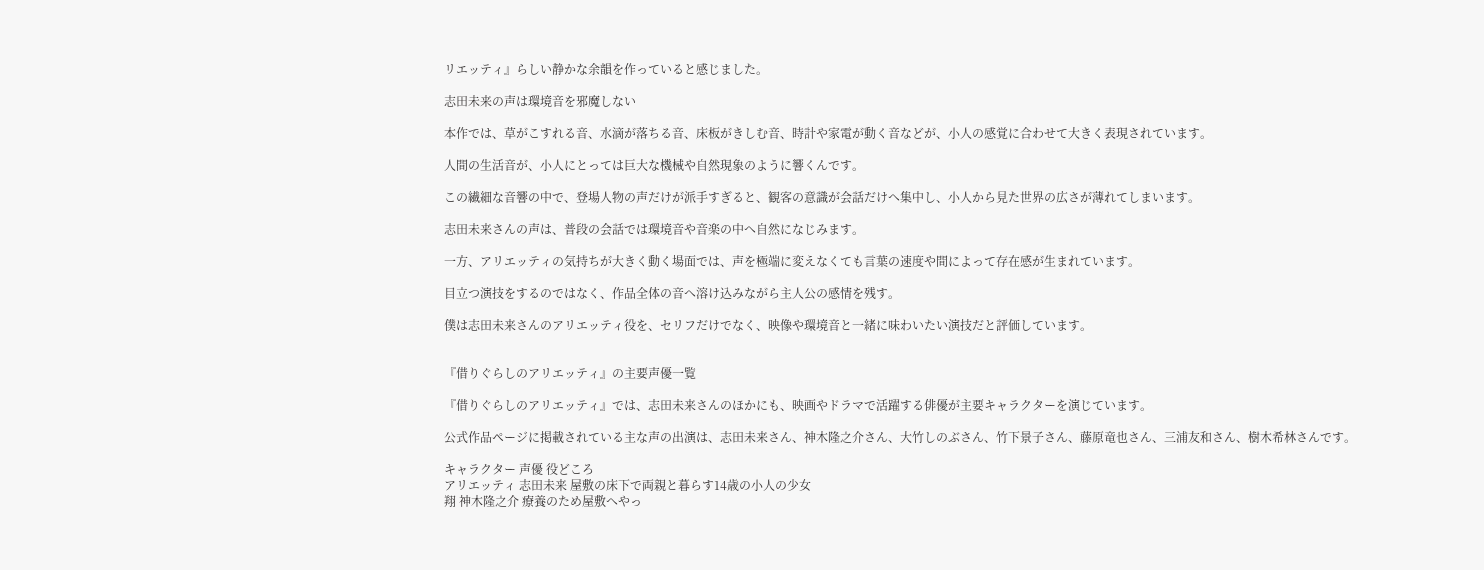リエッティ』らしい静かな余韻を作っていると感じました。

志田未来の声は環境音を邪魔しない

本作では、草がこすれる音、水滴が落ちる音、床板がきしむ音、時計や家電が動く音などが、小人の感覚に合わせて大きく表現されています。

人間の生活音が、小人にとっては巨大な機械や自然現象のように響くんです。

この繊細な音響の中で、登場人物の声だけが派手すぎると、観客の意識が会話だけへ集中し、小人から見た世界の広さが薄れてしまいます。

志田未来さんの声は、普段の会話では環境音や音楽の中へ自然になじみます。

一方、アリエッティの気持ちが大きく動く場面では、声を極端に変えなくても言葉の速度や間によって存在感が生まれています。

目立つ演技をするのではなく、作品全体の音へ溶け込みながら主人公の感情を残す。

僕は志田未来さんのアリエッティ役を、セリフだけでなく、映像や環境音と一緒に味わいたい演技だと評価しています。


『借りぐらしのアリエッティ』の主要声優一覧

『借りぐらしのアリエッティ』では、志田未来さんのほかにも、映画やドラマで活躍する俳優が主要キャラクターを演じています。

公式作品ページに掲載されている主な声の出演は、志田未来さん、神木隆之介さん、大竹しのぶさん、竹下景子さん、藤原竜也さん、三浦友和さん、樹木希林さんです。

キャラクター 声優 役どころ
アリエッティ 志田未来 屋敷の床下で両親と暮らす14歳の小人の少女
翔 神木隆之介 療養のため屋敷へやっ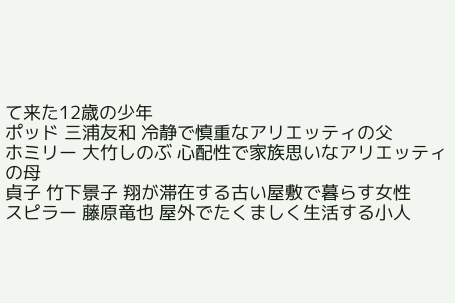て来た12歳の少年
ポッド 三浦友和 冷静で慎重なアリエッティの父
ホミリー 大竹しのぶ 心配性で家族思いなアリエッティの母
貞子 竹下景子 翔が滞在する古い屋敷で暮らす女性
スピラー 藤原竜也 屋外でたくましく生活する小人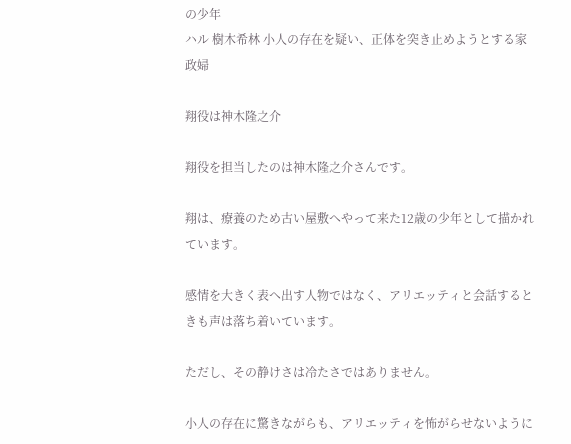の少年
ハル 樹木希林 小人の存在を疑い、正体を突き止めようとする家政婦

翔役は神木隆之介

翔役を担当したのは神木隆之介さんです。

翔は、療養のため古い屋敷へやって来た12歳の少年として描かれています。

感情を大きく表へ出す人物ではなく、アリエッティと会話するときも声は落ち着いています。

ただし、その静けさは冷たさではありません。

小人の存在に驚きながらも、アリエッティを怖がらせないように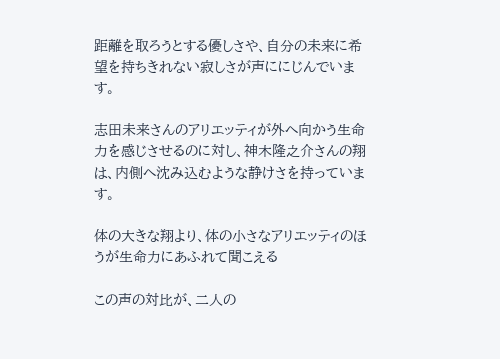距離を取ろうとする優しさや、自分の未来に希望を持ちきれない寂しさが声ににじんでいます。

志田未来さんのアリエッティが外へ向かう生命力を感じさせるのに対し、神木隆之介さんの翔は、内側へ沈み込むような静けさを持っています。

体の大きな翔より、体の小さなアリエッティのほうが生命力にあふれて聞こえる

この声の対比が、二人の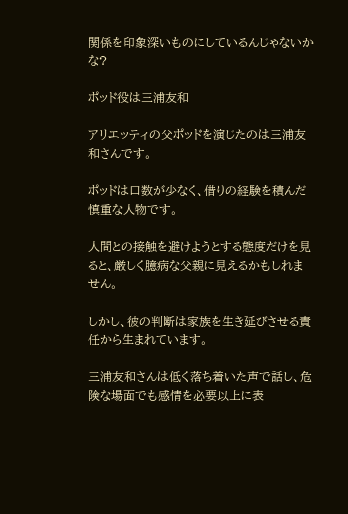関係を印象深いものにしているんじゃないかな?

ポッド役は三浦友和

アリエッティの父ポッドを演じたのは三浦友和さんです。

ポッドは口数が少なく、借りの経験を積んだ慎重な人物です。

人間との接触を避けようとする態度だけを見ると、厳しく臆病な父親に見えるかもしれません。

しかし、彼の判断は家族を生き延びさせる責任から生まれています。

三浦友和さんは低く落ち着いた声で話し、危険な場面でも感情を必要以上に表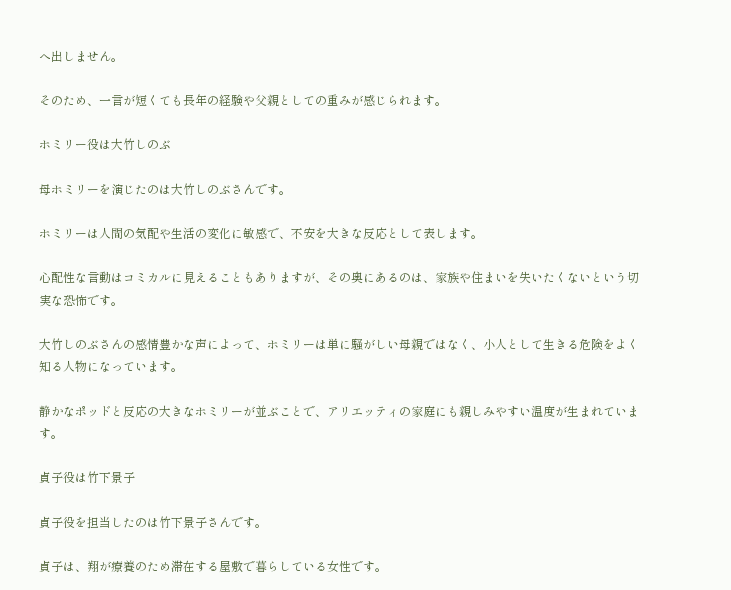へ出しません。

そのため、一言が短くても長年の経験や父親としての重みが感じられます。

ホミリー役は大竹しのぶ

母ホミリーを演じたのは大竹しのぶさんです。

ホミリーは人間の気配や生活の変化に敏感で、不安を大きな反応として表します。

心配性な言動はコミカルに見えることもありますが、その奥にあるのは、家族や住まいを失いたくないという切実な恐怖です。

大竹しのぶさんの感情豊かな声によって、ホミリーは単に騒がしい母親ではなく、小人として生きる危険をよく知る人物になっています。

静かなポッドと反応の大きなホミリーが並ぶことで、アリエッティの家庭にも親しみやすい温度が生まれています。

貞子役は竹下景子

貞子役を担当したのは竹下景子さんです。

貞子は、翔が療養のため滞在する屋敷で暮らしている女性です。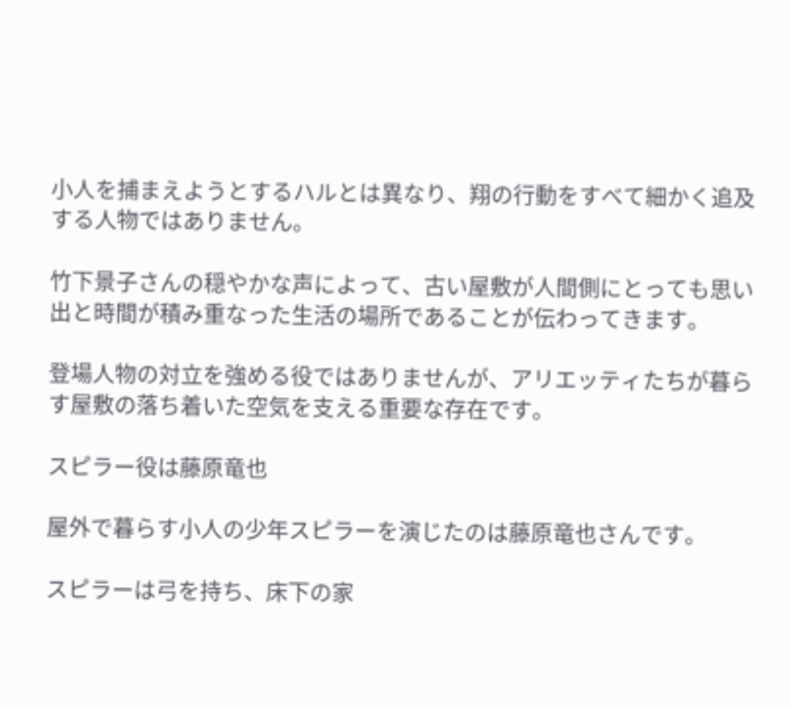小人を捕まえようとするハルとは異なり、翔の行動をすべて細かく追及する人物ではありません。

竹下景子さんの穏やかな声によって、古い屋敷が人間側にとっても思い出と時間が積み重なった生活の場所であることが伝わってきます。

登場人物の対立を強める役ではありませんが、アリエッティたちが暮らす屋敷の落ち着いた空気を支える重要な存在です。

スピラー役は藤原竜也

屋外で暮らす小人の少年スピラーを演じたのは藤原竜也さんです。

スピラーは弓を持ち、床下の家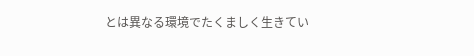とは異なる環境でたくましく生きてい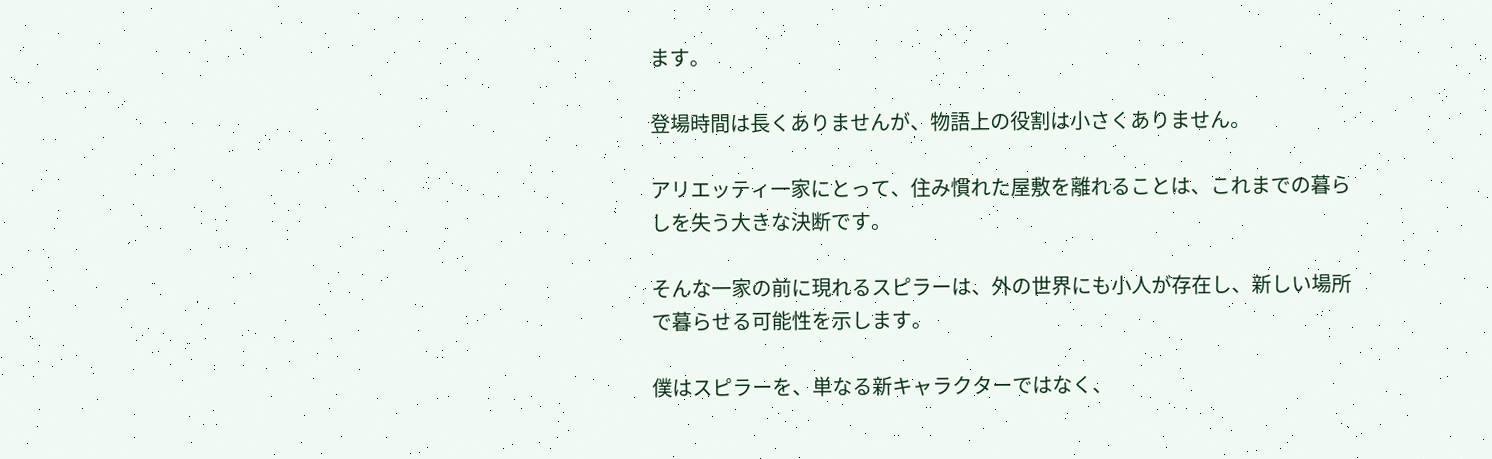ます。

登場時間は長くありませんが、物語上の役割は小さくありません。

アリエッティ一家にとって、住み慣れた屋敷を離れることは、これまでの暮らしを失う大きな決断です。

そんな一家の前に現れるスピラーは、外の世界にも小人が存在し、新しい場所で暮らせる可能性を示します。

僕はスピラーを、単なる新キャラクターではなく、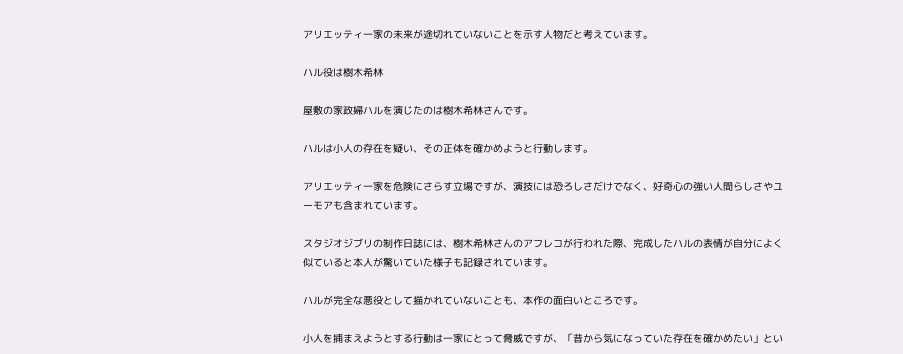アリエッティ一家の未来が途切れていないことを示す人物だと考えています。

ハル役は樹木希林

屋敷の家政婦ハルを演じたのは樹木希林さんです。

ハルは小人の存在を疑い、その正体を確かめようと行動します。

アリエッティ一家を危険にさらす立場ですが、演技には恐ろしさだけでなく、好奇心の強い人間らしさやユーモアも含まれています。

スタジオジブリの制作日誌には、樹木希林さんのアフレコが行われた際、完成したハルの表情が自分によく似ていると本人が驚いていた様子も記録されています。

ハルが完全な悪役として描かれていないことも、本作の面白いところです。

小人を捕まえようとする行動は一家にとって脅威ですが、「昔から気になっていた存在を確かめたい」とい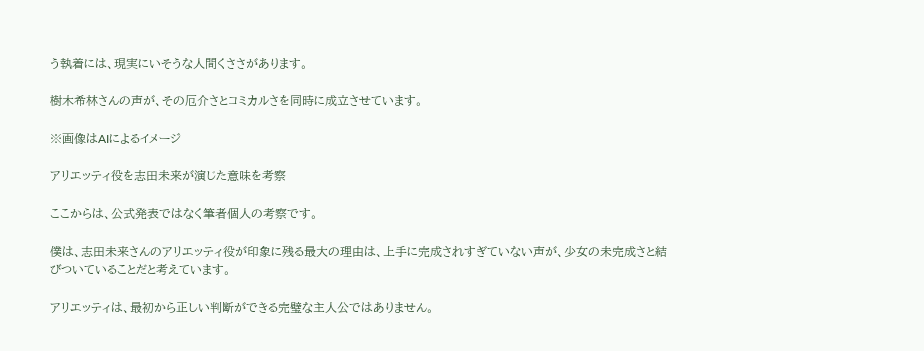う執着には、現実にいそうな人間くささがあります。

樹木希林さんの声が、その厄介さとコミカルさを同時に成立させています。

※画像はAIによるイメージ

アリエッティ役を志田未来が演じた意味を考察

ここからは、公式発表ではなく筆者個人の考察です。

僕は、志田未来さんのアリエッティ役が印象に残る最大の理由は、上手に完成されすぎていない声が、少女の未完成さと結びついていることだと考えています。

アリエッティは、最初から正しい判断ができる完璧な主人公ではありません。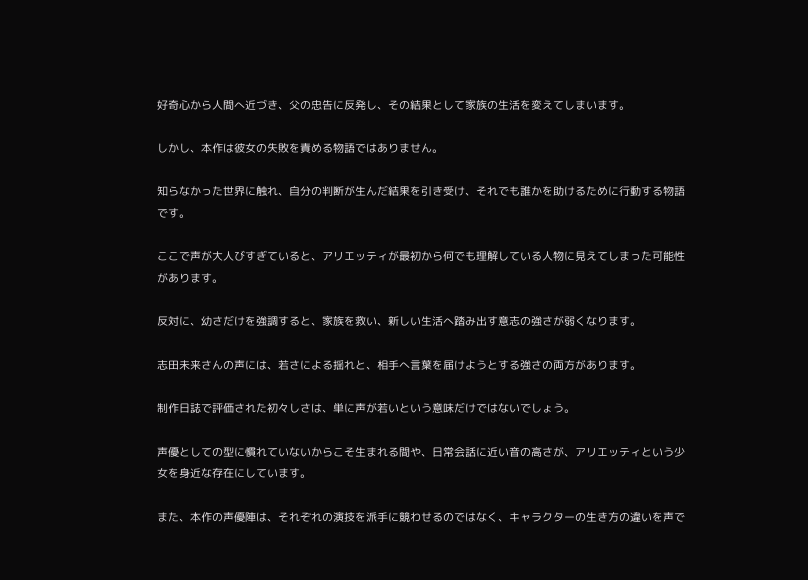好奇心から人間へ近づき、父の忠告に反発し、その結果として家族の生活を変えてしまいます。

しかし、本作は彼女の失敗を責める物語ではありません。

知らなかった世界に触れ、自分の判断が生んだ結果を引き受け、それでも誰かを助けるために行動する物語です。

ここで声が大人びすぎていると、アリエッティが最初から何でも理解している人物に見えてしまった可能性があります。

反対に、幼さだけを強調すると、家族を救い、新しい生活へ踏み出す意志の強さが弱くなります。

志田未来さんの声には、若さによる揺れと、相手へ言葉を届けようとする強さの両方があります。

制作日誌で評価された初々しさは、単に声が若いという意味だけではないでしょう。

声優としての型に慣れていないからこそ生まれる間や、日常会話に近い音の高さが、アリエッティという少女を身近な存在にしています。

また、本作の声優陣は、それぞれの演技を派手に競わせるのではなく、キャラクターの生き方の違いを声で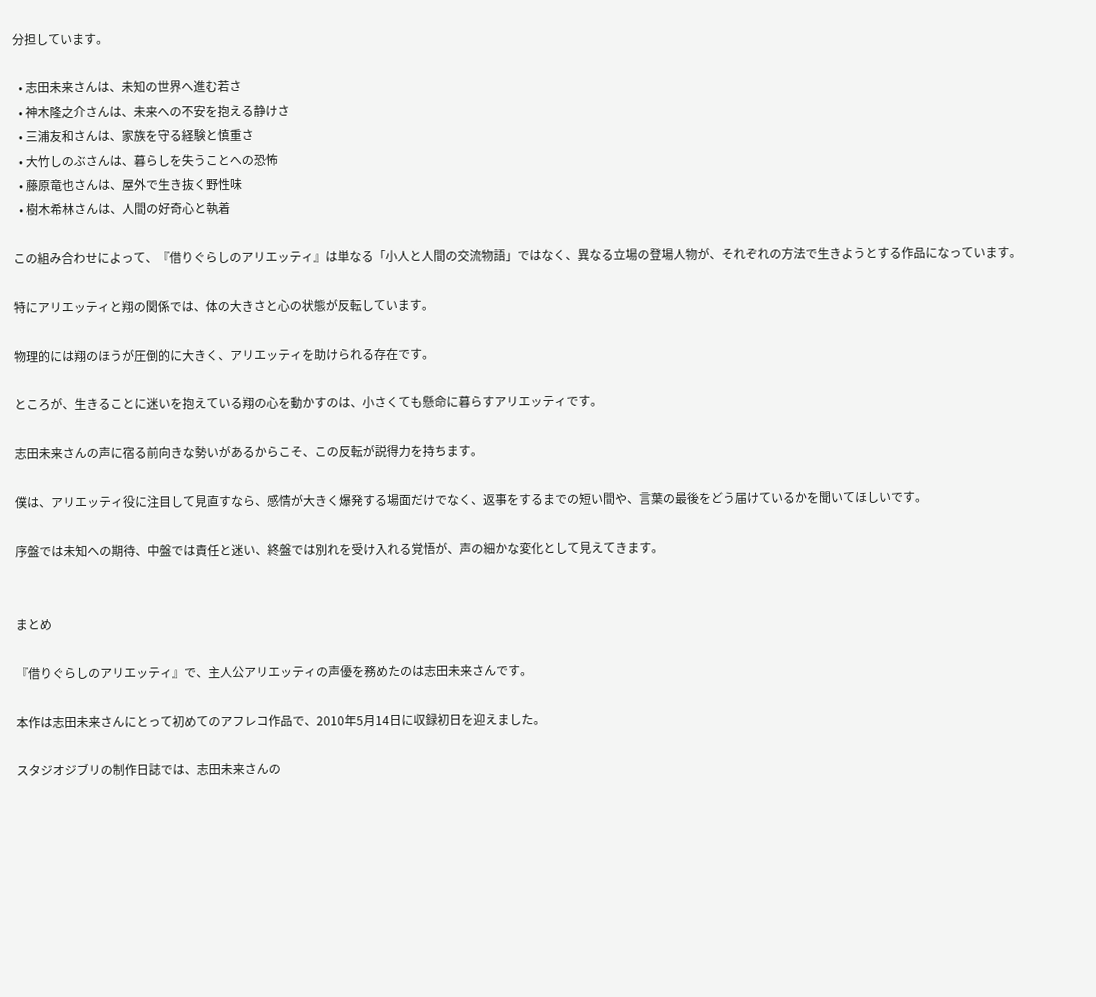分担しています。

  • 志田未来さんは、未知の世界へ進む若さ
  • 神木隆之介さんは、未来への不安を抱える静けさ
  • 三浦友和さんは、家族を守る経験と慎重さ
  • 大竹しのぶさんは、暮らしを失うことへの恐怖
  • 藤原竜也さんは、屋外で生き抜く野性味
  • 樹木希林さんは、人間の好奇心と執着

この組み合わせによって、『借りぐらしのアリエッティ』は単なる「小人と人間の交流物語」ではなく、異なる立場の登場人物が、それぞれの方法で生きようとする作品になっています。

特にアリエッティと翔の関係では、体の大きさと心の状態が反転しています。

物理的には翔のほうが圧倒的に大きく、アリエッティを助けられる存在です。

ところが、生きることに迷いを抱えている翔の心を動かすのは、小さくても懸命に暮らすアリエッティです。

志田未来さんの声に宿る前向きな勢いがあるからこそ、この反転が説得力を持ちます。

僕は、アリエッティ役に注目して見直すなら、感情が大きく爆発する場面だけでなく、返事をするまでの短い間や、言葉の最後をどう届けているかを聞いてほしいです。

序盤では未知への期待、中盤では責任と迷い、終盤では別れを受け入れる覚悟が、声の細かな変化として見えてきます。


まとめ

『借りぐらしのアリエッティ』で、主人公アリエッティの声優を務めたのは志田未来さんです。

本作は志田未来さんにとって初めてのアフレコ作品で、2010年5月14日に収録初日を迎えました。

スタジオジブリの制作日誌では、志田未来さんの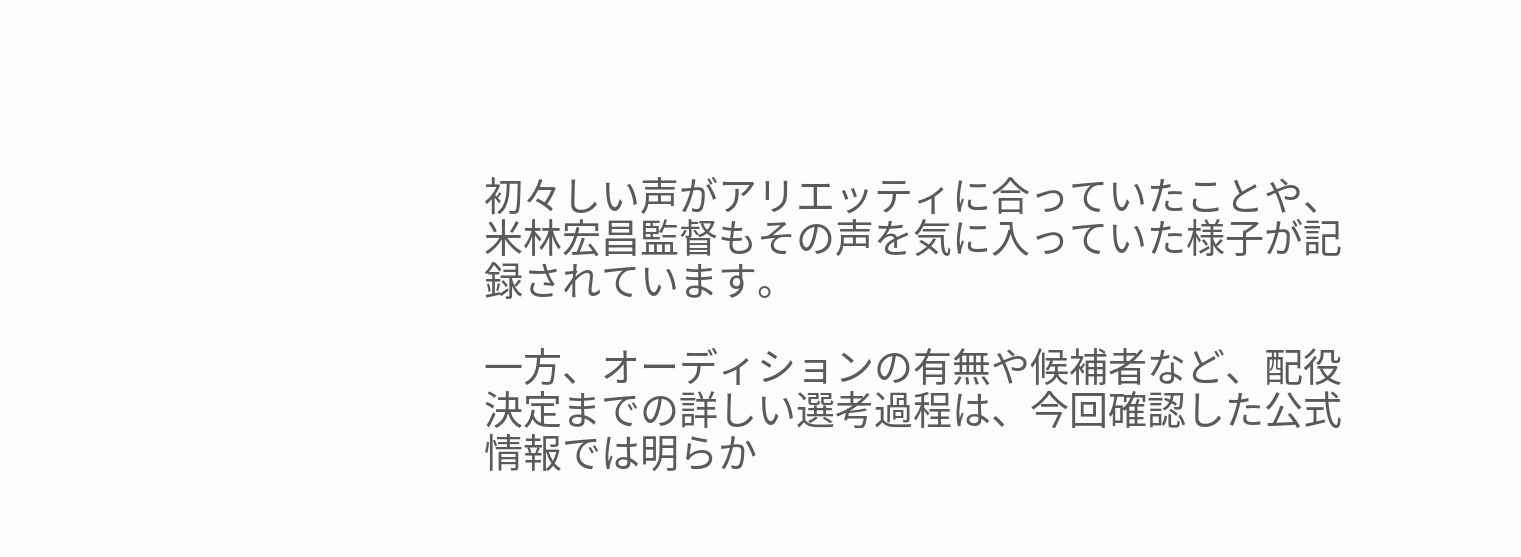初々しい声がアリエッティに合っていたことや、米林宏昌監督もその声を気に入っていた様子が記録されています。

一方、オーディションの有無や候補者など、配役決定までの詳しい選考過程は、今回確認した公式情報では明らか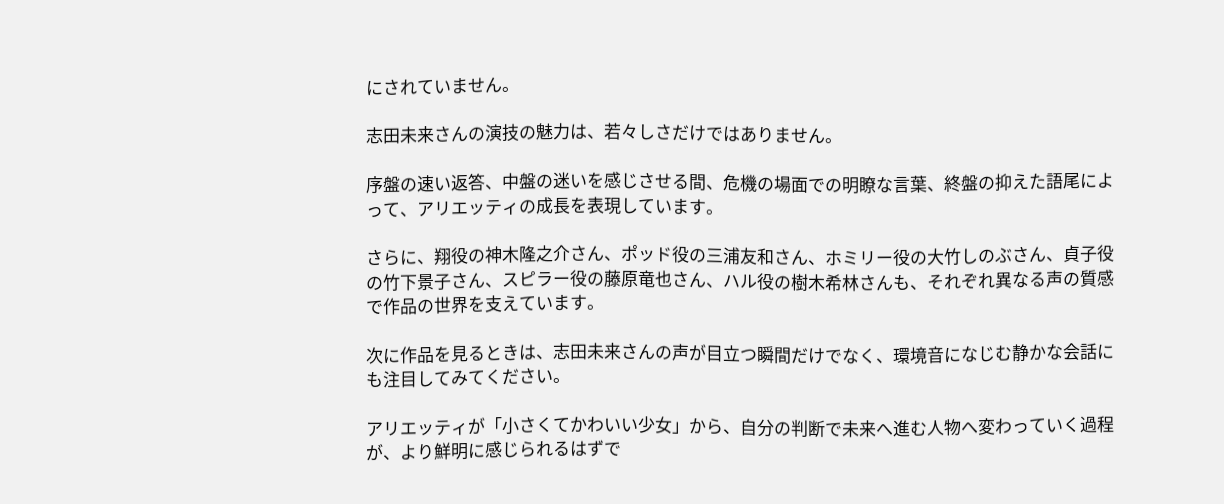にされていません。

志田未来さんの演技の魅力は、若々しさだけではありません。

序盤の速い返答、中盤の迷いを感じさせる間、危機の場面での明瞭な言葉、終盤の抑えた語尾によって、アリエッティの成長を表現しています。

さらに、翔役の神木隆之介さん、ポッド役の三浦友和さん、ホミリー役の大竹しのぶさん、貞子役の竹下景子さん、スピラー役の藤原竜也さん、ハル役の樹木希林さんも、それぞれ異なる声の質感で作品の世界を支えています。

次に作品を見るときは、志田未来さんの声が目立つ瞬間だけでなく、環境音になじむ静かな会話にも注目してみてください。

アリエッティが「小さくてかわいい少女」から、自分の判断で未来へ進む人物へ変わっていく過程が、より鮮明に感じられるはずで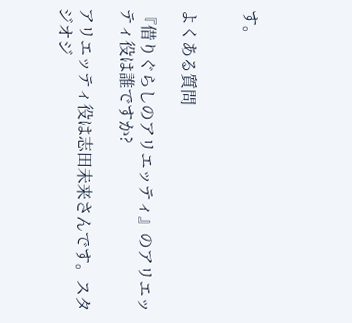す。


よくある質問

『借りぐらしのアリエッティ』のアリエッティ役は誰ですか?

アリエッティ役は志田未来さんです。スタジオジ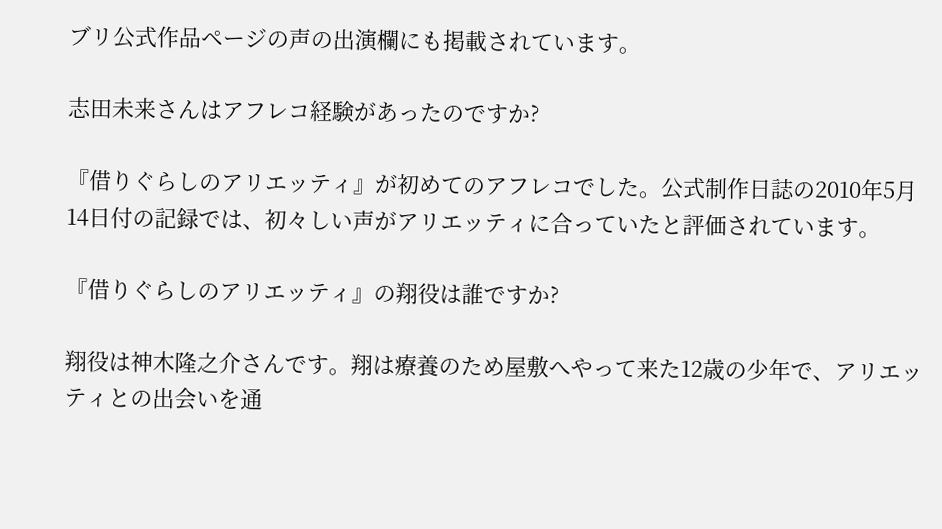ブリ公式作品ページの声の出演欄にも掲載されています。

志田未来さんはアフレコ経験があったのですか?

『借りぐらしのアリエッティ』が初めてのアフレコでした。公式制作日誌の2010年5月14日付の記録では、初々しい声がアリエッティに合っていたと評価されています。

『借りぐらしのアリエッティ』の翔役は誰ですか?

翔役は神木隆之介さんです。翔は療養のため屋敷へやって来た12歳の少年で、アリエッティとの出会いを通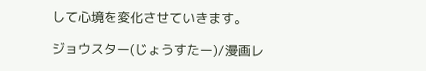して心境を変化させていきます。

ジョウスター(じょうすたー)/漫画レ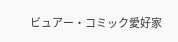ビュアー・コミック愛好家